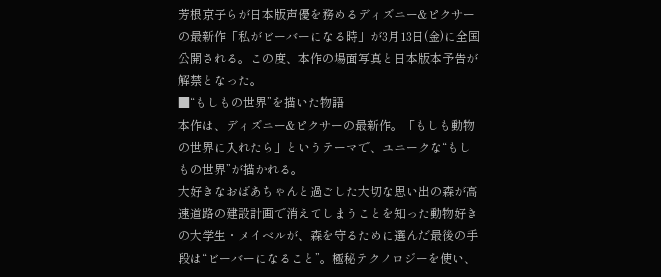芳根京子らが日本版声優を務めるディズニー&ピクサーの最新作「私がビーバーになる時」が3月13日(金)に全国公開される。この度、本作の場面写真と日本版本予告が解禁となった。
■“もしもの世界”を描いた物語
本作は、ディズニー&ピクサーの最新作。「もしも動物の世界に入れたら」というテーマで、ユニークな“もしもの世界”が描かれる。
大好きなおばあちゃんと過ごした大切な思い出の森が高速道路の建設計画で消えてしまうことを知った動物好きの大学生・メイベルが、森を守るために選んだ最後の手段は“ビーバーになること”。極秘テクノロジーを使い、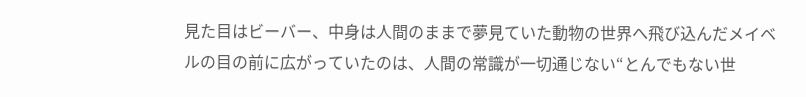見た目はビーバー、中身は人間のままで夢見ていた動物の世界へ飛び込んだメイベルの目の前に広がっていたのは、人間の常識が一切通じない“とんでもない世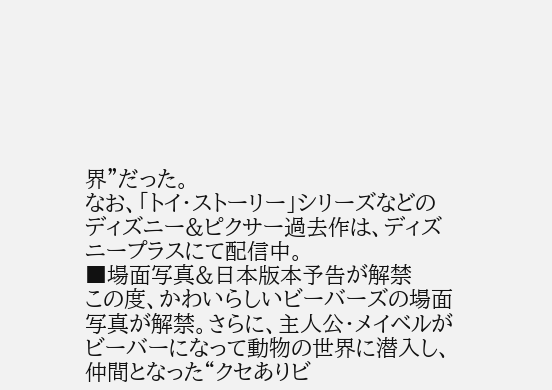界”だった。
なお、「トイ・ストーリー」シリーズなどのディズニー&ピクサー過去作は、ディズニープラスにて配信中。
■場面写真&日本版本予告が解禁
この度、かわいらしいビーバーズの場面写真が解禁。さらに、主人公・メイベルがビーバーになって動物の世界に潜入し、仲間となった“クセありビ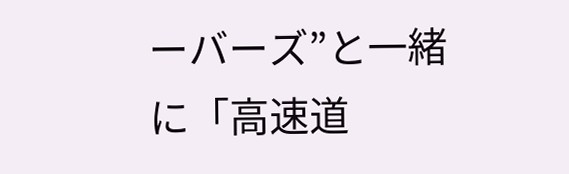ーバーズ”と一緒に「高速道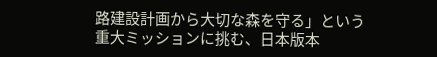路建設計画から大切な森を守る」という重大ミッションに挑む、日本版本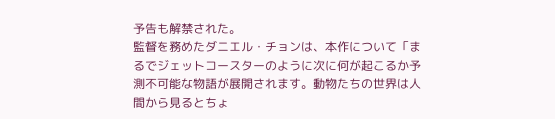予告も解禁された。
監督を務めたダニエル・チョンは、本作について「まるでジェットコースターのように次に何が起こるか予測不可能な物語が展開されます。動物たちの世界は人間から見るとちょ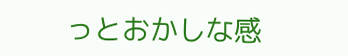っとおかしな感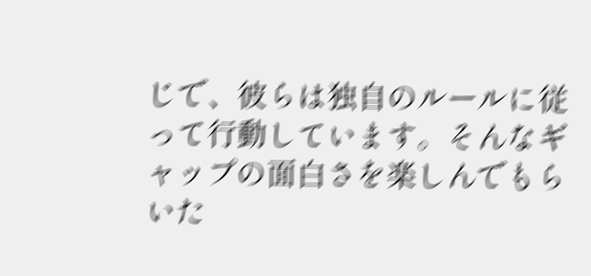じで、彼らは独自のルールに従って行動しています。そんなギャップの面白さを楽しんでもらいた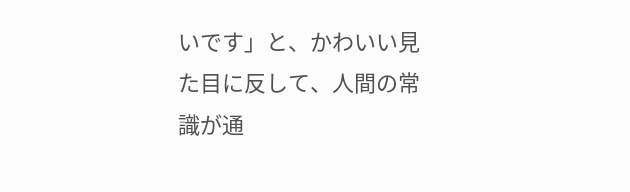いです」と、かわいい見た目に反して、人間の常識が通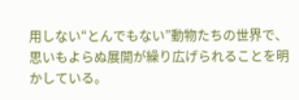用しない“とんでもない”動物たちの世界で、思いもよらぬ展開が繰り広げられることを明かしている。